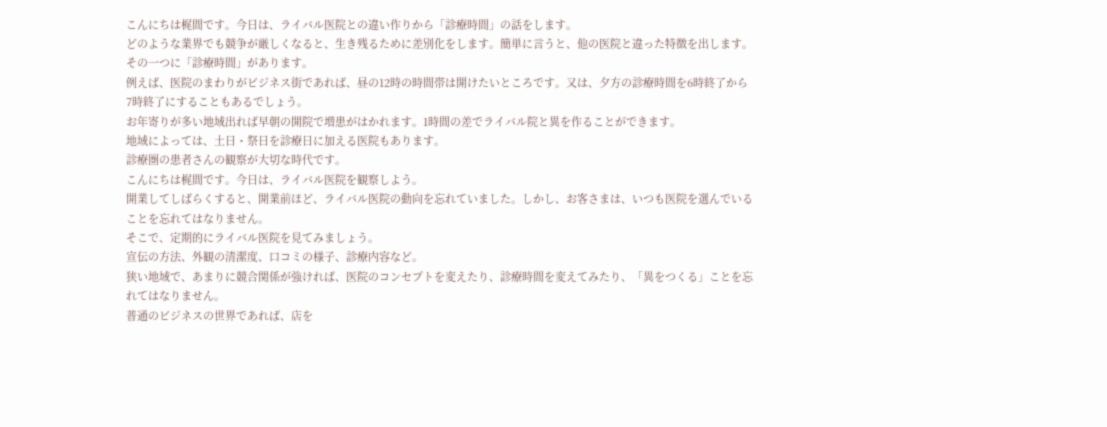こんにちは梶間です。今日は、ライバル医院との違い作りから「診療時間」の話をします。
どのような業界でも競争が厳しくなると、生き残るために差別化をします。簡単に言うと、他の医院と違った特徴を出します。その一つに「診療時間」があります。
例えば、医院のまわりがビジネス街であれば、昼の12時の時間帯は開けたいところです。又は、夕方の診療時間を6時終了から7時終了にすることもあるでしょう。
お年寄りが多い地域出れば早朝の開院で増患がはかれます。1時間の差でライバル院と異を作ることができます。
地域によっては、土日・祭日を診療日に加える医院もあります。
診療圏の患者さんの観察が大切な時代です。
こんにちは梶間です。今日は、ライバル医院を観察しよう。
開業してしばらくすると、開業前ほど、ライバル医院の動向を忘れていました。しかし、お客さまは、いつも医院を選んでいることを忘れてはなりません。
そこで、定期的にライバル医院を見てみましょう。
宣伝の方法、外観の清潔度、口コミの様子、診療内容など。
狭い地域で、あまりに競合関係が強ければ、医院のコンセプトを変えたり、診療時間を変えてみたり、「異をつくる」ことを忘れてはなりません。
普通のビジネスの世界であれば、店を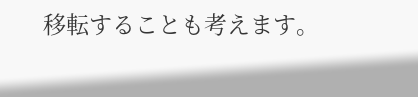移転することも考えます。